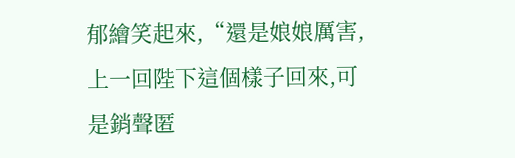郁繪笑起來,“還是娘娘厲害,上一回陛下這個樣子回來,可是銷聲匿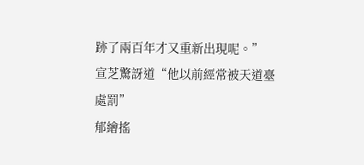跡了兩百年才又重新出現呢。”
宣芝驚訝道“他以前經常被天道臺處罰”
郁繪搖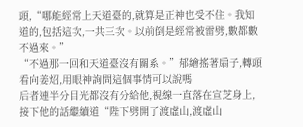頭,“哪能經常上天道臺的,就算是正神也受不住。我知道的,包括這次,一共三次。以前倒是經常被雷劈,數都數不過來。”
“不過那一回和天道臺沒有關系。”郁繪搖著扇子,轉頭看向姜炤,用眼神詢問這個事情可以說嗎
后者連半分目光都沒有分給他,視線一直落在宣芝身上,接下他的話繼續道“陛下劈開了渡虛山,渡虛山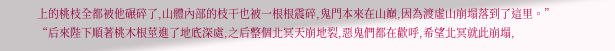上的桃枝全都被他碾碎了,山體內部的枝干也被一根根震碎,鬼門本來在山巔,因為渡虛山崩塌落到了這里。”
“后來陛下順著桃木根莖進了地底深處,之后整個北冥天崩地裂,惡鬼們都在歡呼,希望北冥就此崩塌,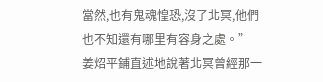當然,也有鬼魂惶恐,沒了北冥,他們也不知還有哪里有容身之處。”
姜炤平鋪直述地說著北冥曾經那一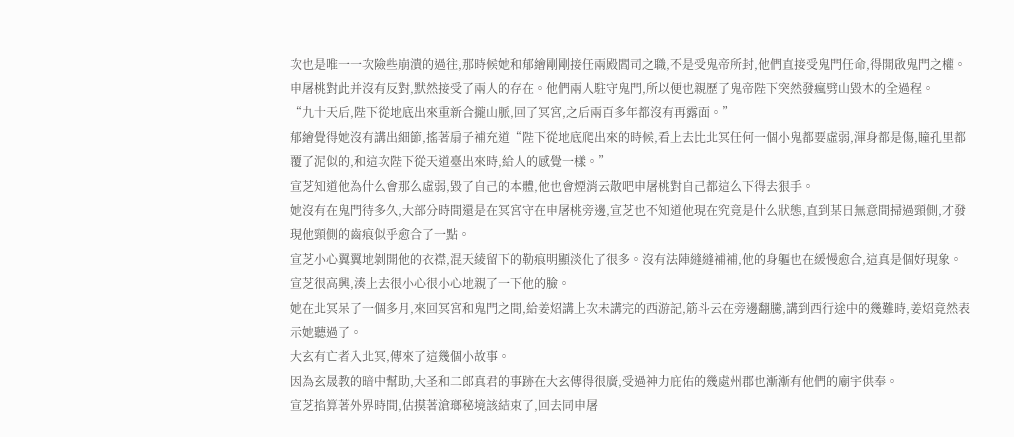次也是唯一一次險些崩潰的過往,那時候她和郁繪剛剛接任兩殿閻司之職,不是受鬼帝所封,他們直接受鬼門任命,得開啟鬼門之權。
申屠桃對此并沒有反對,默然接受了兩人的存在。他們兩人駐守鬼門,所以便也親歷了鬼帝陛下突然發瘋劈山毀木的全過程。
“九十天后,陛下從地底出來重新合攏山脈,回了冥宮,之后兩百多年都沒有再露面。”
郁繪覺得她沒有講出細節,搖著扇子補充道“陛下從地底爬出來的時候,看上去比北冥任何一個小鬼都要虛弱,渾身都是傷,瞳孔里都覆了泥似的,和這次陛下從天道臺出來時,給人的感覺一樣。”
宣芝知道他為什么會那么虛弱,毀了自己的本體,他也會煙消云散吧申屠桃對自己都這么下得去狠手。
她沒有在鬼門待多久,大部分時間還是在冥宮守在申屠桃旁邊,宣芝也不知道他現在究竟是什么狀態,直到某日無意間掃過頸側,才發現他頸側的齒痕似乎愈合了一點。
宣芝小心翼翼地剝開他的衣襟,混天綾留下的勒痕明顯淡化了很多。沒有法陣縫縫補補,他的身軀也在緩慢愈合,這真是個好現象。
宣芝很高興,湊上去很小心很小心地親了一下他的臉。
她在北冥呆了一個多月,來回冥宮和鬼門之間,給姜炤講上次未講完的西游記,筋斗云在旁邊翻騰,講到西行途中的幾難時,姜炤竟然表示她聽過了。
大玄有亡者入北冥,傳來了這幾個小故事。
因為玄晟教的暗中幫助,大圣和二郎真君的事跡在大玄傳得很廣,受過神力庇佑的幾處州郡也漸漸有他們的廟宇供奉。
宣芝掐算著外界時間,估摸著滄瑯秘境該結束了,回去同申屠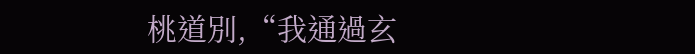桃道別,“我通過玄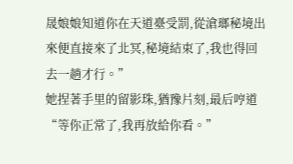晟娘娘知道你在天道臺受罰,從滄瑯秘境出來便直接來了北冥,秘境結束了,我也得回去一趟才行。”
她捏著手里的留影珠,猶豫片刻,最后哼道“等你正常了,我再放給你看。”